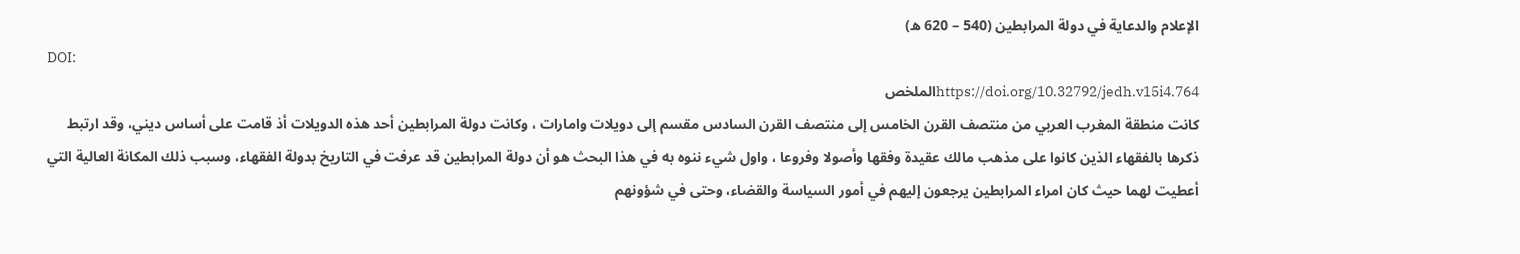الإعلام والدعاية في دولة المرابطين (540 – 620 ه)
DOI:
https://doi.org/10.32792/jedh.v15i4.764الملخص
كانت منطقة المغرب العربي من منتصف القرن الخامس إلى منتصف القرن السادس مقسم إلى دويلات وامارات ، وكانت دولة المرابطين أحد هذه الدويلات أذ قامت على أساس ديني، وقد ارتبط ذكرها بالفقهاء الذين كانوا على مذهب مالك عقيدة وفقها وأصولا وفروعا ، واول شيء ننوه به في هذا البحث هو أن دولة المرابطين قد عرفت في التاريخ بدولة الفقهاء، وسبب ذلك المكانة العالية التي أعطيت لهما حيث كان امراء المرابطين يرجعون إليهم في أمور السياسة والقضاء، وحتى في شؤونهم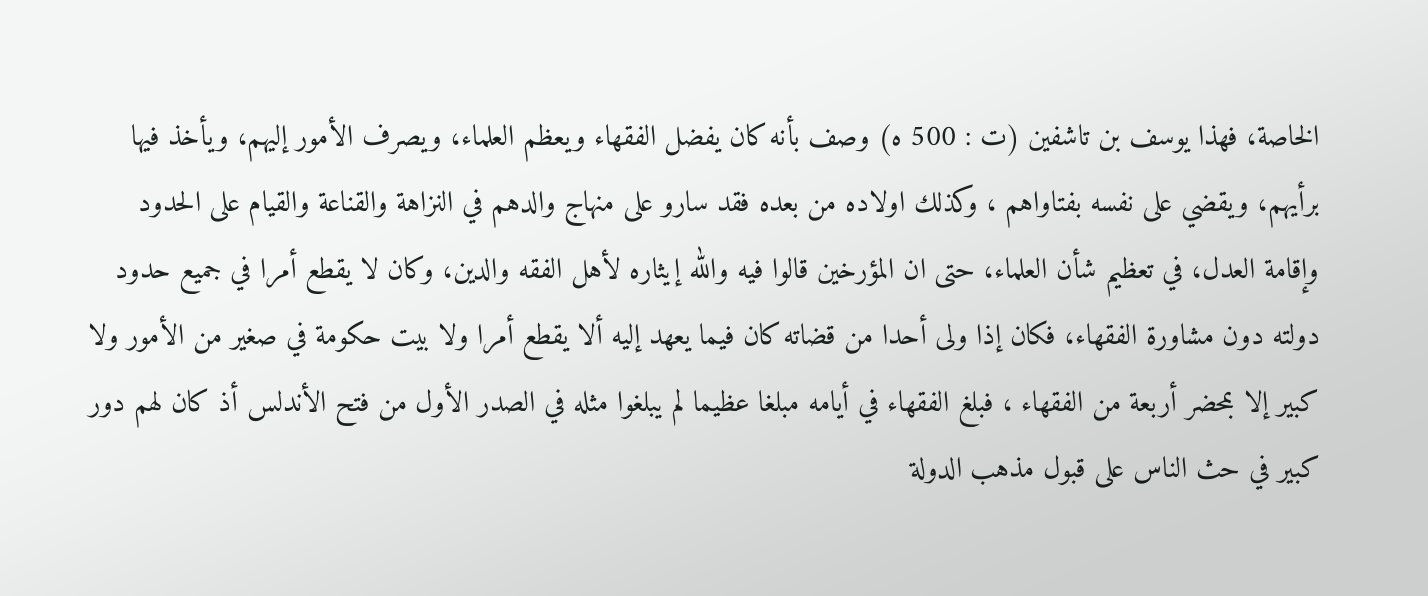الخاصة، فهذا يوسف بن تاشفين (ت : 500 ه) وصف بأنه كان يفضل الفقهاء ويعظم العلماء، ويصرف الأمور إليهم، ويأخذ فيها برأيهم، ويقضي على نفسه بفتاواهم ، وكذلك اولاده من بعده فقد سارو على منهاج والدهم في النزاهة والقناعة والقيام على الحدود وإقامة العدل، في تعظيم شأن العلماء، حتى ان المؤرخين قالوا فيه والله إيثاره لأهل الفقه والدين، وكان لا يقطع أمرا في جميع حدود دولته دون مشاورة الفقهاء، فكان إذا ولى أحدا من قضاته كان فيما يعهد إليه ألا يقطع أمرا ولا بيت حكومة في صغير من الأمور ولا كبير إلا بمحضر أربعة من الفقهاء ، فبلغ الفقهاء في أيامه مبلغا عظيما لم يبلغوا مثله في الصدر الأول من فتح الأندلس أذ كان لهم دور كبير في حث الناس على قبول مذهب الدولة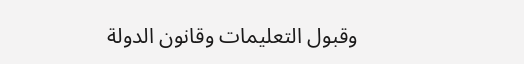وقبول التعليمات وقانون الدولة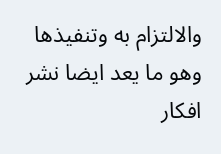والالتزام به وتنفيذها وهو ما يعد ايضا نشر افكار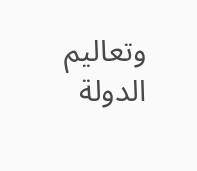وتعاليم الدولة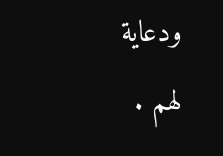ودعاية لهم .